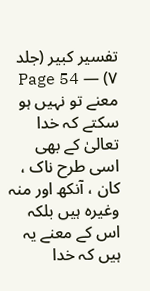تفسیر کبیر (جلد ۷) — Page 54
معنے تو نہیں ہو سکتے کہ خدا تعالیٰ کے بھی اسی طرح ناک ، کان ، آنکھ اور منہ وغیرہ ہیں بلکہ اس کے معنے یہ ہیں کہ خدا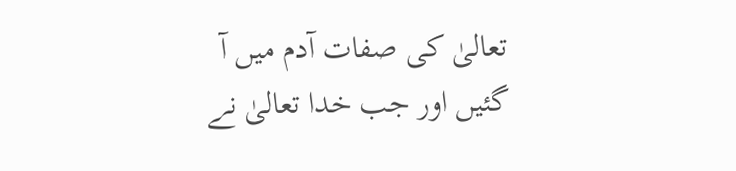تعالیٰ کی صفات آدم میں آ گئیں اور جب خدا تعالیٰ نے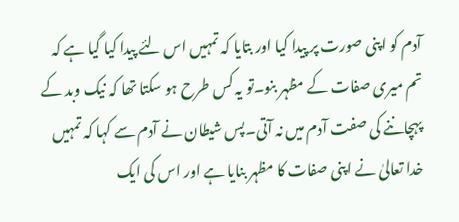آدم کو اپنی صورت پر پیدا کیا اور بتایا کہ تمہیں اس لئے پیدا کیا گیا ہے کہ تم میری صفات کے مظہر بنو۔تو یہ کس طرح ہو سکتا تھا کہ نیک وبد کے پہچاننے کی صفت آدم میں نہ آتی۔پس شیطان نے آدم سے کہا کہ تمہیں خدا تعالیٰ نے اپنی صفات کا مظہر بنایا ہے اور اس کی ایک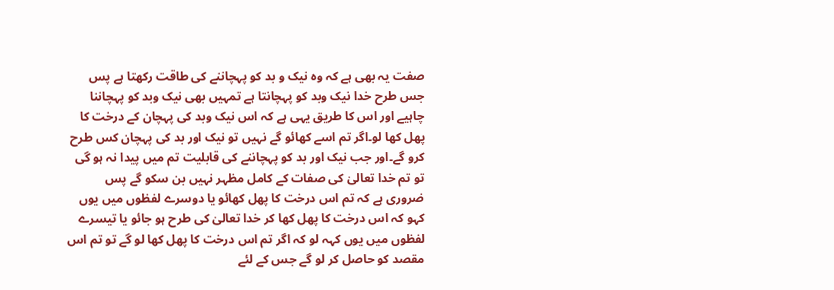صفت یہ بھی ہے کہ وہ نیک و بد کو پہچاننے کی طاقت رکھتا ہے پس جس طرح خدا نیک وبد کو پہچانتا ہے تمہیں بھی نیک وبد کو پہچاننا چاہیے اور اس کا طریق یہی ہے کہ اس نیک وبد کی پہچان کے درخت کا پھل کھا لو۔اگر تم اسے کھائو گے نہیں تو نیک اور بد کی پہچان کس طرح کرو گے۔اور جب نیک اور بد کو پہچاننے کی قابلیت تم میں پیدا نہ ہو گی تو تم خدا تعالیٰ کی صفات کے کامل مظہر نہیں بن سکو گے پس ضروری ہے کہ تم اس درخت کا پھل کھائو یا دوسرے لفظوں میں یوں کہو کہ اس درخت کا پھل کھا کر خدا تعالیٰ کی طرح ہو جائو یا تیسرے لفظوں میں یوں کہہ لو کہ اگر تم اس درخت کا پھل کھا لو گے تو تم اس مقصد کو حاصل کر لو گے جس کے لئے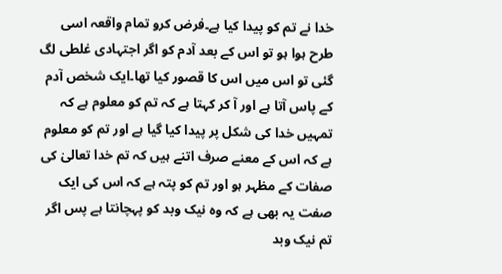خدا نے تم کو پیدا کیا ہے۔فرض کرو تمام واقعہ اسی طرح ہوا ہو تو اس کے بعد آدم کو اگر اجتہادی غلطی لگ گئی تو اس میں اس کا قصور کیا تھا۔ایک شخص آدم کے پاس آتا ہے اور آ کر کہتا ہے کہ تم کو معلوم ہے کہ تمہیں خدا کی شکل پر پیدا کیا گیا ہے اور تم کو معلوم ہے کہ اس کے معنے صرف اتنے ہیں کہ تم خدا تعالیٰ کی صفات کے مظہر ہو اور تم کو پتہ ہے کہ اس کی ایک صفت یہ بھی ہے کہ وہ نیک وبد کو پہچانتا ہے پس اگر تم نیک وبد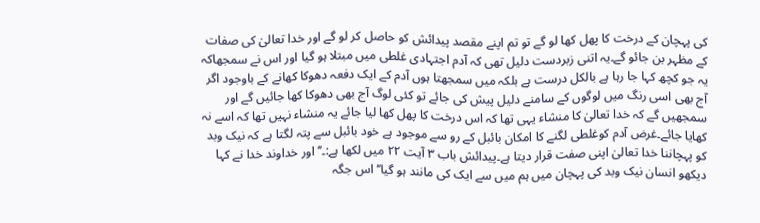کی پہچان کے درخت کا پھل کھا لو گے تو تم اپنے مقصد پیدائش کو حاصل کر لو گے اور خدا تعالیٰ کی صفات کے مظہر بن جائو گے۔یہ اتنی زبردست دلیل تھی کہ آدم اجتہادی غلطی میں مبتلا ہو گیا اور اس نے سمجھاکہ یہ جو کچھ کہا جا رہا ہے بالکل درست ہے بلکہ میں سمجھتا ہوں آدم کے ایک دفعہ دھوکا کھانے کے باوجود اگر آج بھی اسی رنگ میں لوگوں کے سامنے دلیل پیش کی جائے تو کئی لوگ آج بھی دھوکا کھا جائیں گے اور سمجھیں گے کہ خدا تعالیٰ کا منشاء یہی تھا کہ اس درخت کا پھل کھا لیا جائے یہ منشاء نہیں تھا کہ اسے نہ کھایا جائے۔غرض آدم کوغلطی لگنے کا امکان بائبل کے رو سے موجود ہے خود بائبل سے پتہ لگتا ہے کہ نیک وبد کو پہچاننا خدا تعالیٰ اپنی صفت قرار دیتا ہے۔پیدائش باب ۳ آیت ۲۲ میں لکھا ہے:۔’’ اور خداوند خدا نے کہا دیکھو انسان نیک وبد کی پہچان میں ہم میں سے ایک کی مانند ہو گیا‘‘ اس جگہ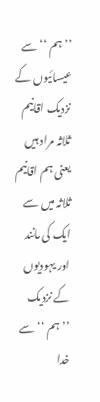’’ ہم ‘‘ سے عیسائیوں کے نزدیک اقانیم ثلاثہ مراد ہیں یعنی ہم اقانیم ثلاثہ میں سے ایک کی مانند اور یہودیوں کے نزدیک ’’ہم ‘‘ سے خدا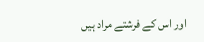اور اس کے فرشتے مراد ہیں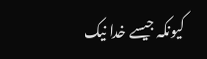کیونکہ جیسے خدا نیک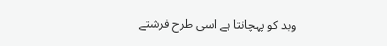وبد کو پہچانتا ہے اسی طرح فرشتے